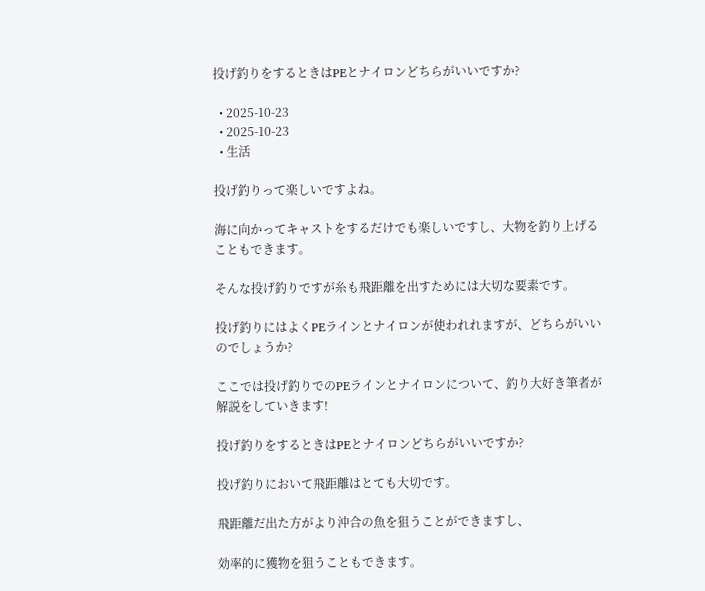投げ釣りをするときはPEとナイロンどちらがいいですか?

  • 2025-10-23
  • 2025-10-23
  • 生活

投げ釣りって楽しいですよね。

海に向かってキャストをするだけでも楽しいですし、大物を釣り上げることもできます。

そんな投げ釣りですが糸も飛距離を出すためには大切な要素です。

投げ釣りにはよくPEラインとナイロンが使われれますが、どちらがいいのでしょうか?

ここでは投げ釣りでのPEラインとナイロンについて、釣り大好き筆者が解説をしていきます!

投げ釣りをするときはPEとナイロンどちらがいいですか?

投げ釣りにおいて飛距離はとても大切です。

飛距離だ出た方がより沖合の魚を狙うことができますし、

効率的に獲物を狙うこともできます。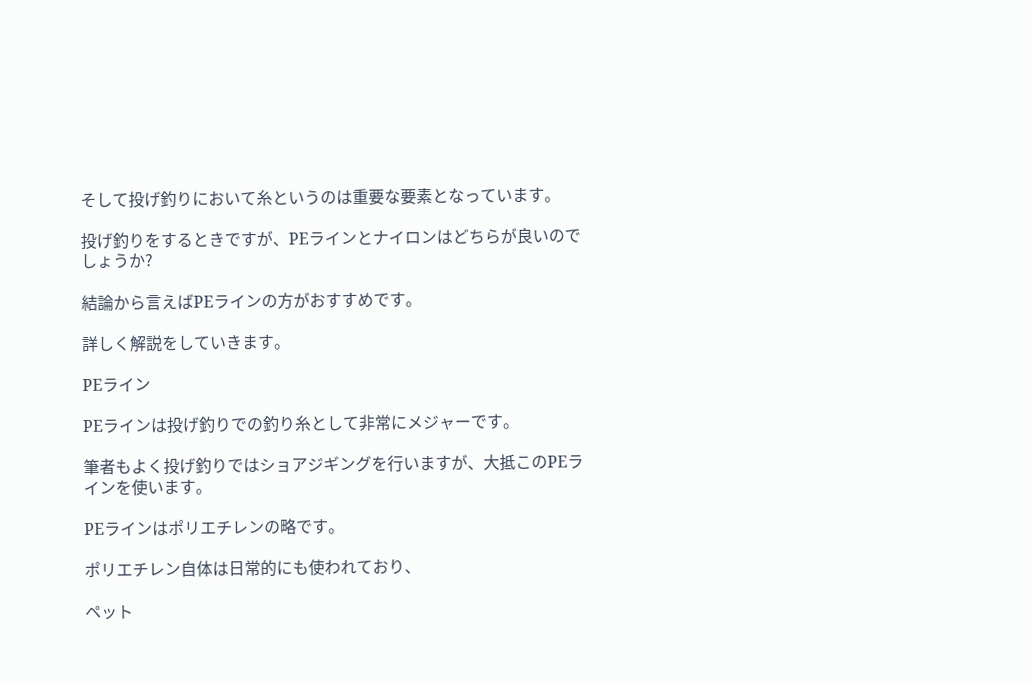そして投げ釣りにおいて糸というのは重要な要素となっています。

投げ釣りをするときですが、PEラインとナイロンはどちらが良いのでしょうか?

結論から言えばPEラインの方がおすすめです。

詳しく解説をしていきます。

PEライン

PEラインは投げ釣りでの釣り糸として非常にメジャーです。

筆者もよく投げ釣りではショアジギングを行いますが、大抵このPEラインを使います。

PEラインはポリエチレンの略です。

ポリエチレン自体は日常的にも使われており、

ペット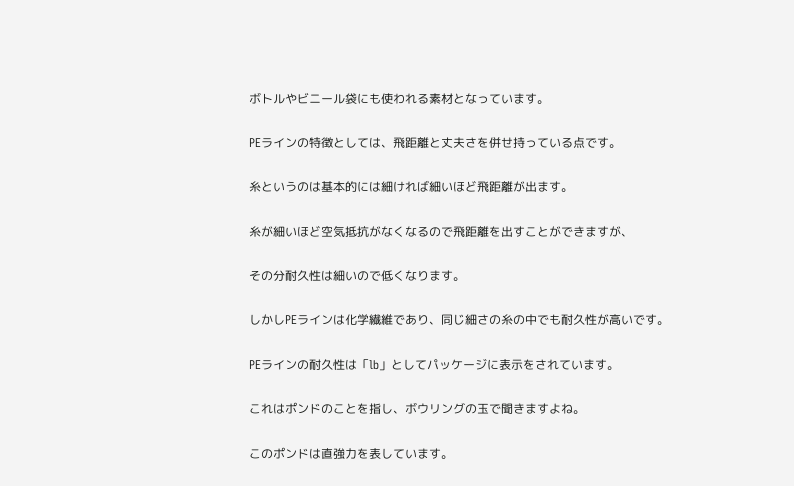ボトルやビニール袋にも使われる素材となっています。

PEラインの特徴としては、飛距離と丈夫さを併せ持っている点です。

糸というのは基本的には細ければ細いほど飛距離が出ます。

糸が細いほど空気抵抗がなくなるので飛距離を出すことができますが、

その分耐久性は細いので低くなります。

しかしPEラインは化学繊維であり、同じ細さの糸の中でも耐久性が高いです。

PEラインの耐久性は「lb」としてパッケージに表示をされています。

これはポンドのことを指し、ボウリングの玉で聞きますよね。

このポンドは直強力を表しています。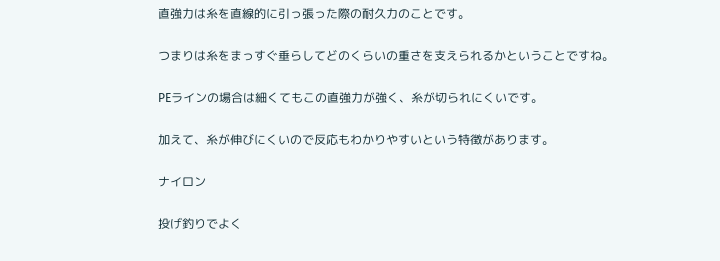直強力は糸を直線的に引っ張った際の耐久力のことです。

つまりは糸をまっすぐ垂らしてどのくらいの重さを支えられるかということですね。

PEラインの場合は細くてもこの直強力が強く、糸が切られにくいです。

加えて、糸が伸びにくいので反応もわかりやすいという特徴があります。

ナイロン

投げ釣りでよく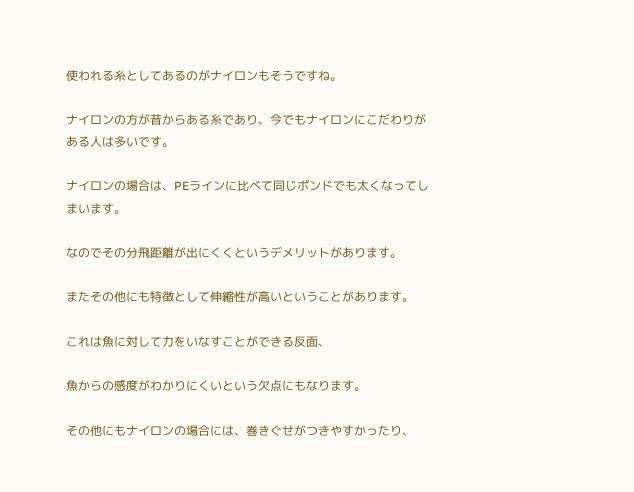使われる糸としてあるのがナイロンもそうですね。

ナイロンの方が昔からある糸であり、今でもナイロンにこだわりがある人は多いです。

ナイロンの場合は、PEラインに比べて同じポンドでも太くなってしまいます。

なのでその分飛距離が出にくくというデメリットがあります。

またその他にも特徴として伸縮性が高いということがあります。

これは魚に対して力をいなすことができる反面、

魚からの感度がわかりにくいという欠点にもなります。

その他にもナイロンの場合には、巻きぐせがつきやすかったり、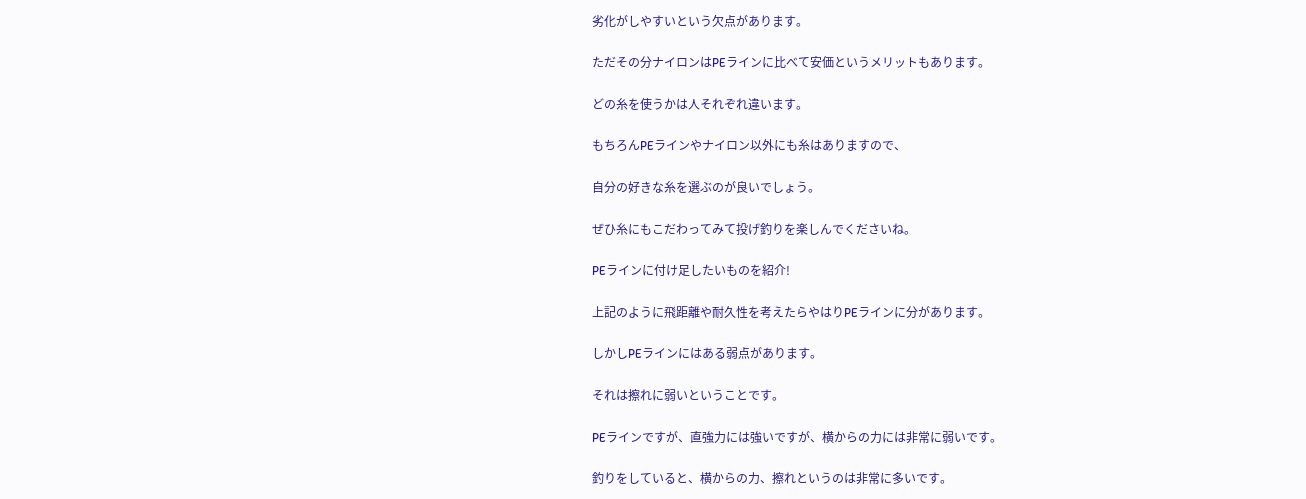劣化がしやすいという欠点があります。

ただその分ナイロンはPEラインに比べて安価というメリットもあります。

どの糸を使うかは人それぞれ違います。

もちろんPEラインやナイロン以外にも糸はありますので、

自分の好きな糸を選ぶのが良いでしょう。

ぜひ糸にもこだわってみて投げ釣りを楽しんでくださいね。

PEラインに付け足したいものを紹介!

上記のように飛距離や耐久性を考えたらやはりPEラインに分があります。

しかしPEラインにはある弱点があります。

それは擦れに弱いということです。

PEラインですが、直強力には強いですが、横からの力には非常に弱いです。

釣りをしていると、横からの力、擦れというのは非常に多いです。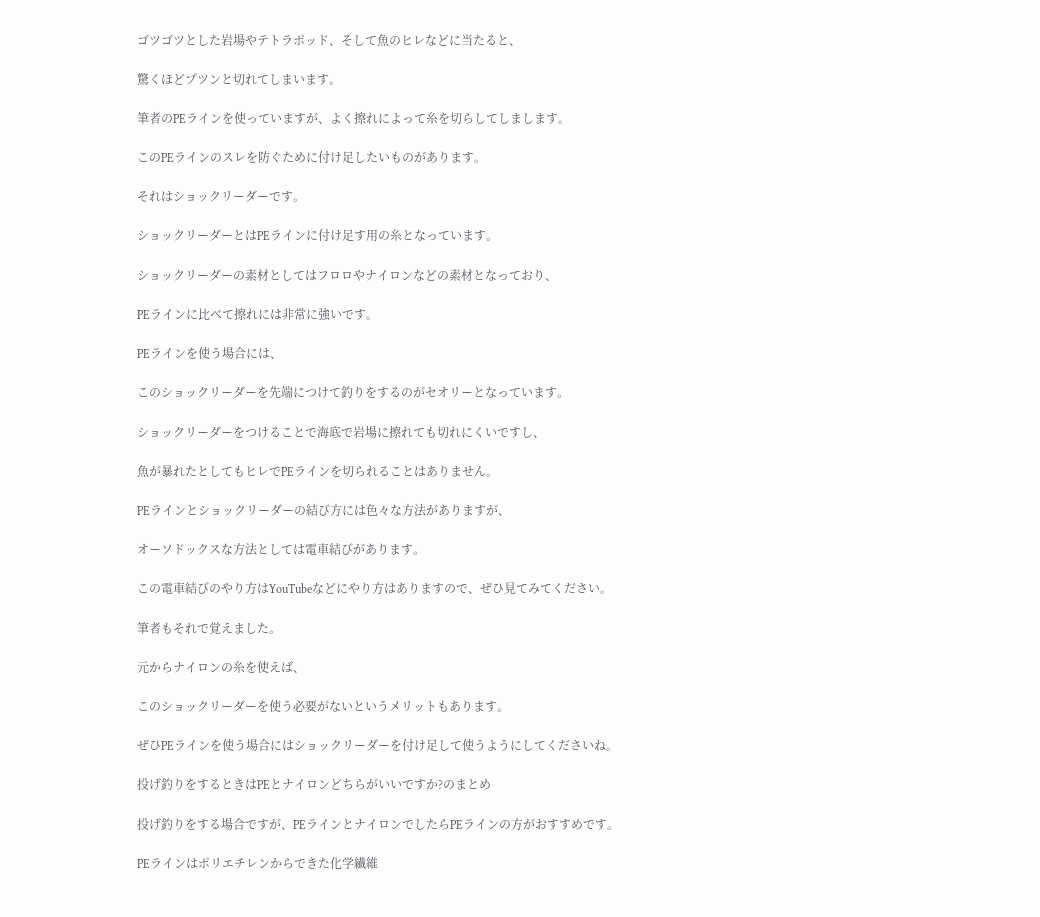ゴツゴツとした岩場やテトラポッド、そして魚のヒレなどに当たると、

驚くほどプツンと切れてしまいます。

筆者のPEラインを使っていますが、よく擦れによって糸を切らしてしまします。

このPEラインのスレを防ぐために付け足したいものがあります。

それはショックリーダーです。

ショックリーダーとはPEラインに付け足す用の糸となっています。

ショックリーダーの素材としてはフロロやナイロンなどの素材となっており、

PEラインに比べて擦れには非常に強いです。

PEラインを使う場合には、

このショックリーダーを先端につけて釣りをするのがセオリーとなっています。

ショックリーダーをつけることで海底で岩場に擦れても切れにくいですし、

魚が暴れたとしてもヒレでPEラインを切られることはありません。

PEラインとショックリーダーの結び方には色々な方法がありますが、

オーソドックスな方法としては電車結びがあります。

この電車結びのやり方はYouTubeなどにやり方はありますので、ぜひ見てみてください。

筆者もそれで覚えました。

元からナイロンの糸を使えば、

このショックリーダーを使う必要がないというメリットもあります。

ぜひPEラインを使う場合にはショックリーダーを付け足して使うようにしてくださいね。

投げ釣りをするときはPEとナイロンどちらがいいですか?のまとめ

投げ釣りをする場合ですが、PEラインとナイロンでしたらPEラインの方がおすすめです。

PEラインはポリエチレンからできた化学繊維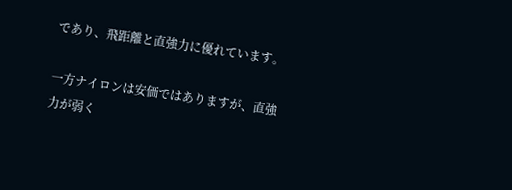であり、飛距離と直強力に優れています。

一方ナイロンは安価ではありますが、直強力が弱く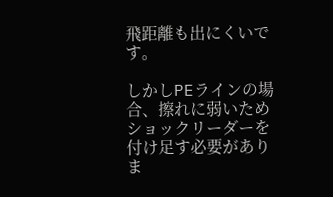飛距離も出にくいです。

しかしPEラインの場合、擦れに弱いためショックリーダーを付け足す必要がありま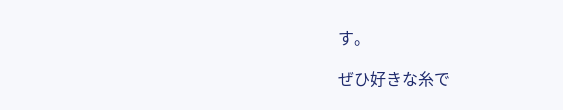す。

ぜひ好きな糸で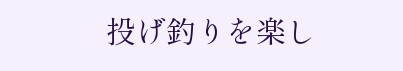投げ釣りを楽し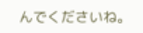んでくださいね。